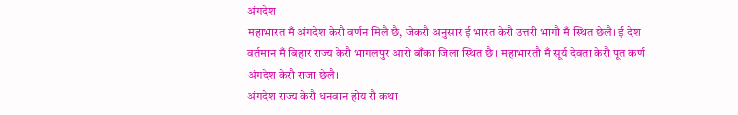अंगदेश
महाभारत मँ अंगदेश केरौ वर्णन मिलै छै, जेकरौ अनुसार ई भारत केरौ उत्तरी भागौ मँ स्थित छेलै। ई देश वर्तमान मँ बिहार राज्य केरौ भागलपुर आरो बाँका जिला स्थित छै। महाभारतौ मँ सूर्य देवता केरौ पूत कर्ण अंगदेश केरौ राजा छेलै।
अंगदेश राज्य केरौ धनवान होय रौ कथा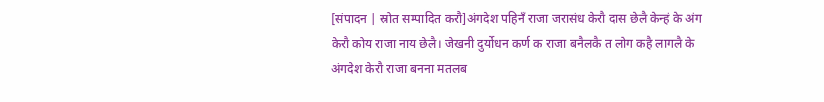[संपादन | स्रोत सम्पादित करौ]अंगदेश पहिनँ राजा जरासंध केरौ दास छेलै केन्हं के अंग केरौ कोय राजा नाय छेलै। जेखनी दुर्योधन कर्ण क राजा बनैलकै त लोग कहै लागलै के अंगदेश केरौ राजा बनना मतलब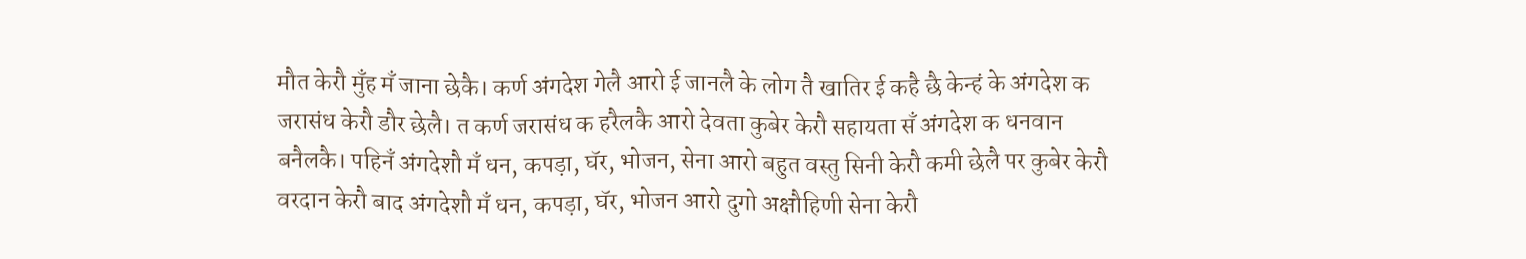मौत केरौ मुँह मँ जाना छेकै। कर्ण अंगदेश गेलै आरो ई जानलै के लोग तै खातिर ई कहै छै केन्हं के अंगदेश क जरासंध केरौ डौर छेलै। त कर्ण जरासंध क हरैलकै आरो देवता कुबेर केरौ सहायता सँ अंगदेश क धनवान बनैलकै। पहिनँ अंगदेशौ मँ धन, कपड़ा, घॅर, भोजन, सेना आरो बहुत वस्तु सिनी केरौ कमी छेलै पर कुबेर केरौ वरदान केरौ बाद अंगदेशौ मँ धन, कपड़ा, घॅर, भोजन आरो दुगो अक्षौहिणी सेना केरौ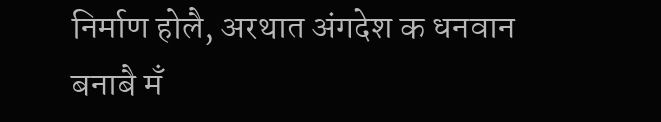निर्माण होलै, अरथात अंगदेश क धनवान बनाबै मँ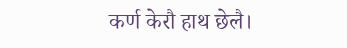कर्ण केरौ हाथ छेलै।